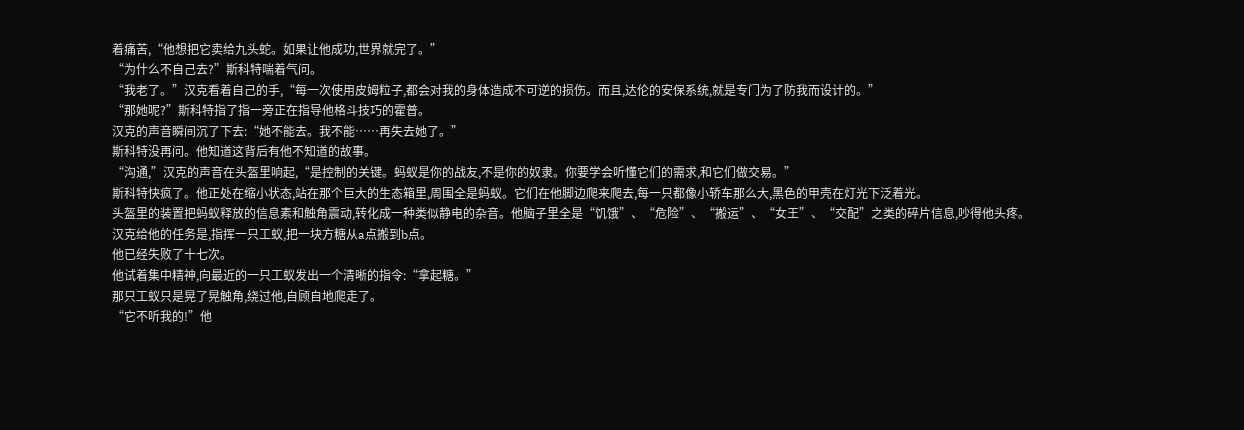着痛苦,“他想把它卖给九头蛇。如果让他成功,世界就完了。”
“为什么不自己去?”斯科特喘着气问。
“我老了。”汉克看着自己的手,“每一次使用皮姆粒子,都会对我的身体造成不可逆的损伤。而且,达伦的安保系统,就是专门为了防我而设计的。”
“那她呢?”斯科特指了指一旁正在指导他格斗技巧的霍普。
汉克的声音瞬间沉了下去:“她不能去。我不能……再失去她了。”
斯科特没再问。他知道这背后有他不知道的故事。
“沟通,”汉克的声音在头盔里响起,“是控制的关键。蚂蚁是你的战友,不是你的奴隶。你要学会听懂它们的需求,和它们做交易。”
斯科特快疯了。他正处在缩小状态,站在那个巨大的生态箱里,周围全是蚂蚁。它们在他脚边爬来爬去,每一只都像小轿车那么大,黑色的甲壳在灯光下泛着光。
头盔里的装置把蚂蚁释放的信息素和触角震动,转化成一种类似静电的杂音。他脑子里全是“饥饿”、“危险”、“搬运”、“女王”、“交配”之类的碎片信息,吵得他头疼。
汉克给他的任务是,指挥一只工蚁,把一块方糖从a点搬到b点。
他已经失败了十七次。
他试着集中精神,向最近的一只工蚁发出一个清晰的指令:“拿起糖。”
那只工蚁只是晃了晃触角,绕过他,自顾自地爬走了。
“它不听我的!”他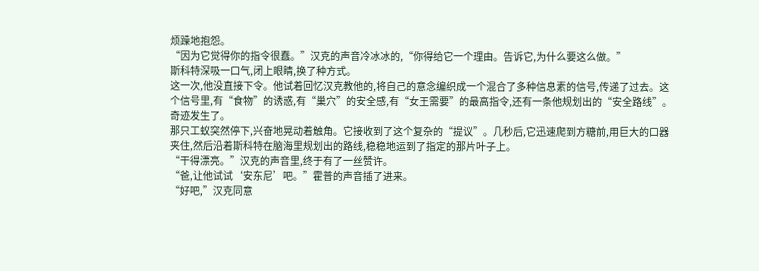烦躁地抱怨。
“因为它觉得你的指令很蠢。”汉克的声音冷冰冰的,“你得给它一个理由。告诉它,为什么要这么做。”
斯科特深吸一口气,闭上眼睛,换了种方式。
这一次,他没直接下令。他试着回忆汉克教他的,将自己的意念编织成一个混合了多种信息素的信号,传递了过去。这个信号里,有“食物”的诱惑,有“巢穴”的安全感,有“女王需要”的最高指令,还有一条他规划出的“安全路线”。
奇迹发生了。
那只工蚁突然停下,兴奋地晃动着触角。它接收到了这个复杂的“提议”。几秒后,它迅速爬到方糖前,用巨大的口器夹住,然后沿着斯科特在脑海里规划出的路线,稳稳地运到了指定的那片叶子上。
“干得漂亮。”汉克的声音里,终于有了一丝赞许。
“爸,让他试试‘安东尼’吧。”霍普的声音插了进来。
“好吧,”汉克同意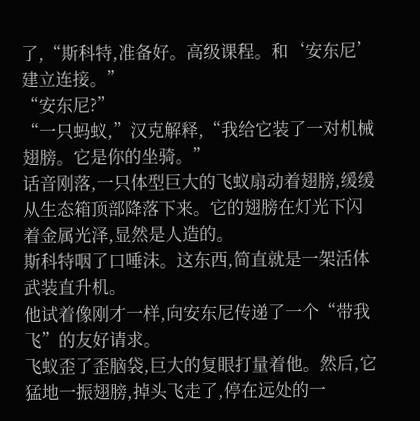了,“斯科特,准备好。高级课程。和‘安东尼’建立连接。”
“安东尼?”
“一只蚂蚁,”汉克解释,“我给它装了一对机械翅膀。它是你的坐骑。”
话音刚落,一只体型巨大的飞蚁扇动着翅膀,缓缓从生态箱顶部降落下来。它的翅膀在灯光下闪着金属光泽,显然是人造的。
斯科特咽了口唾沫。这东西,简直就是一架活体武装直升机。
他试着像刚才一样,向安东尼传递了一个“带我飞”的友好请求。
飞蚁歪了歪脑袋,巨大的复眼打量着他。然后,它猛地一振翅膀,掉头飞走了,停在远处的一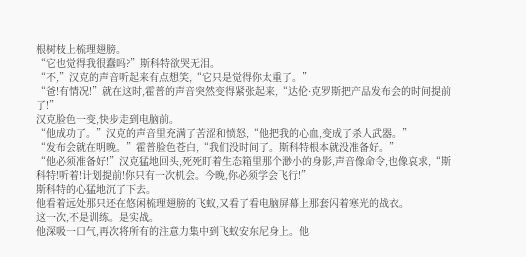根树枝上梳理翅膀。
“它也觉得我很蠢吗?”斯科特欲哭无泪。
“不,”汉克的声音听起来有点想笑,“它只是觉得你太重了。”
“爸!有情况!”就在这时,霍普的声音突然变得紧张起来,“达伦·克罗斯把产品发布会的时间提前了!”
汉克脸色一变,快步走到电脑前。
“他成功了。”汉克的声音里充满了苦涩和愤怒,“他把我的心血,变成了杀人武器。”
“发布会就在明晚。”霍普脸色苍白,“我们没时间了。斯科特根本就没准备好。”
“他必须准备好!”汉克猛地回头,死死盯着生态箱里那个渺小的身影,声音像命令,也像哀求,“斯科特!听着!计划提前!你只有一次机会。今晚,你必须学会飞行!”
斯科特的心猛地沉了下去。
他看着远处那只还在悠闲梳理翅膀的飞蚁,又看了看电脑屏幕上那套闪着寒光的战衣。
这一次,不是训练。是实战。
他深吸一口气,再次将所有的注意力集中到飞蚁安东尼身上。他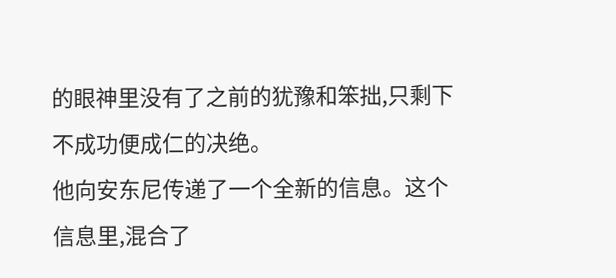的眼神里没有了之前的犹豫和笨拙,只剩下不成功便成仁的决绝。
他向安东尼传递了一个全新的信息。这个信息里,混合了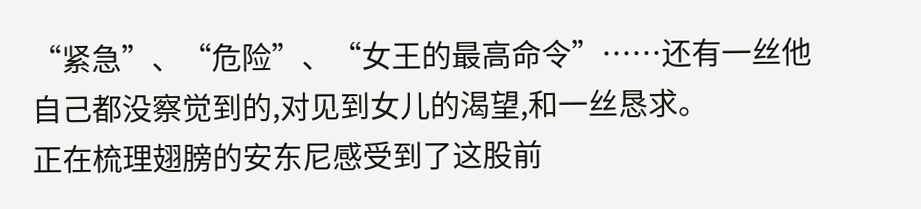“紧急”、“危险”、“女王的最高命令”……还有一丝他自己都没察觉到的,对见到女儿的渴望,和一丝恳求。
正在梳理翅膀的安东尼感受到了这股前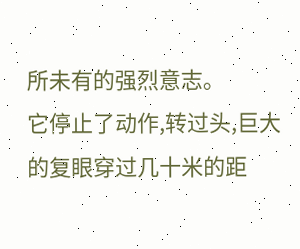所未有的强烈意志。
它停止了动作,转过头,巨大的复眼穿过几十米的距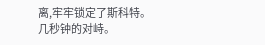离,牢牢锁定了斯科特。
几秒钟的对峙。